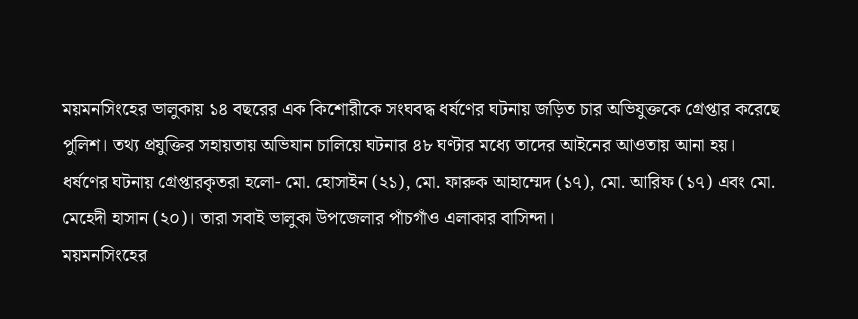ময়মনসিংহের ভালুকায় ১৪ বছরের এক কিশোরীকে সংঘবদ্ধ ধর্ষণের ঘটনায় জড়িত চার অভিযুক্তকে গ্রেপ্তার করেছে পুলিশ। তথ্য প্রযুক্তির সহায়তায় অভিযান চালিয়ে ঘটনার ৪৮ ঘণ্টার মধ্যে তাদের আইনের আওতায় আনা হয়।
ধর্ষণের ঘটনায় গ্রেপ্তারকৃতরা হলো- মো. হোসাইন (২১), মো. ফারুক আহাম্মেদ (১৭), মো. আরিফ (১৭) এবং মো. মেহেদী হাসান (২০)। তারা সবাই ভালুকা উপজেলার পাঁচগাঁও এলাকার বাসিন্দা।
ময়মনসিংহের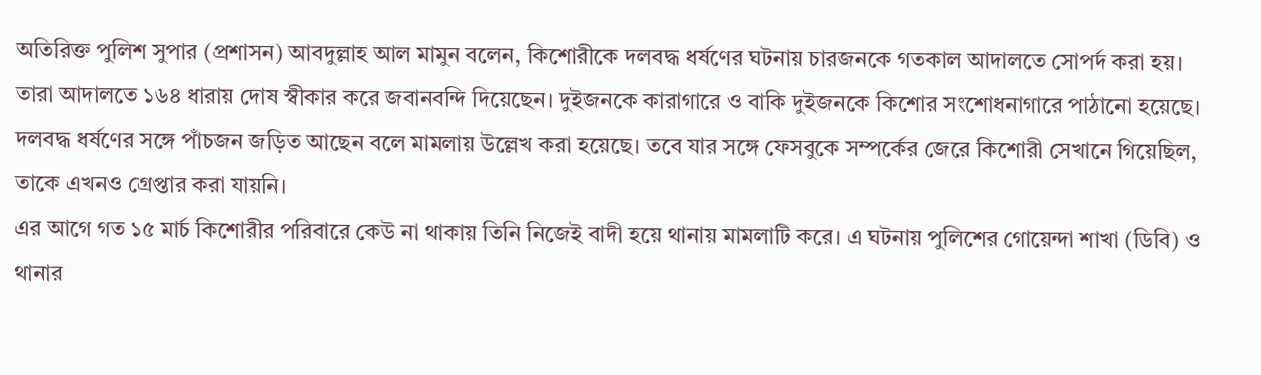অতিরিক্ত পুলিশ সুপার (প্রশাসন) আবদুল্লাহ আল মামুন বলেন, কিশোরীকে দলবদ্ধ ধর্ষণের ঘটনায় চারজনকে গতকাল আদালতে সোপর্দ করা হয়। তারা আদালতে ১৬৪ ধারায় দোষ স্বীকার করে জবানবন্দি দিয়েছেন। দুইজনকে কারাগারে ও বাকি দুইজনকে কিশোর সংশোধনাগারে পাঠানো হয়েছে। দলবদ্ধ ধর্ষণের সঙ্গে পাঁচজন জড়িত আছেন বলে মামলায় উল্লেখ করা হয়েছে। তবে যার সঙ্গে ফেসবুকে সম্পর্কের জেরে কিশোরী সেখানে গিয়েছিল, তাকে এখনও গ্রেপ্তার করা যায়নি।
এর আগে গত ১৫ মার্চ কিশোরীর পরিবারে কেউ না থাকায় তিনি নিজেই বাদী হয়ে থানায় মামলাটি করে। এ ঘটনায় পুলিশের গোয়েন্দা শাখা (ডিবি) ও থানার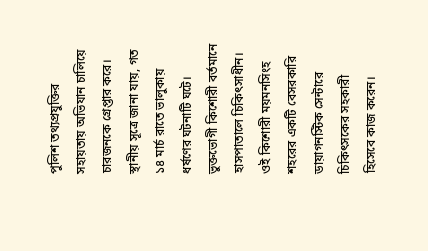পুলিশ তথ্যপ্রযুক্তির সহায়তায় অভিযান চালিয়ে চারজনকে গ্রেপ্তার করে।
স্থানীয় সূত্রে জানা যায়, গত ১৪ মার্চ রাতে ভালুকায় ধর্ষণের ঘটনাটি ঘটে। ভুক্তভোগী কিশোরী বর্তমানে হাসপাতালে চিকিৎসাধীন। ওই কিশোরী ময়মনসিংহ শহরের একটি বেসরকারি ডায়াগনস্টিক সেন্টারে চিকিৎসকের সহকারী হিসেবে কাজ করেন।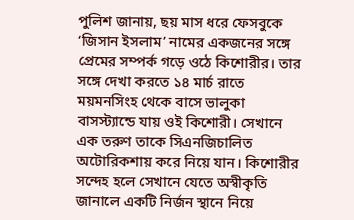পুলিশ জানায়, ছয় মাস ধরে ফেসবুকে ‘জিসান ইসলাম’ নামের একজনের সঙ্গে প্রেমের সম্পর্ক গড়ে ওঠে কিশোরীর। তার সঙ্গে দেখা করতে ১৪ মার্চ রাতে ময়মনসিংহ থেকে বাসে ভালুকা বাসস্ট্যান্ডে যায় ওই কিশোরী। সেখানে এক তরুণ তাকে সিএনজিচালিত অটোরিকশায় করে নিয়ে যান। কিশোরীর সন্দেহ হলে সেখানে যেতে অস্বীকৃতি জানালে একটি নির্জন স্থানে নিয়ে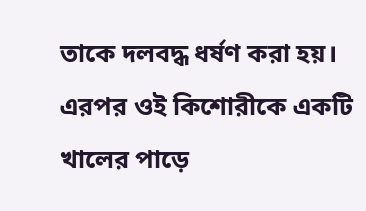তাকে দলবদ্ধ ধর্ষণ করা হয়। এরপর ওই কিশোরীকে একটি খালের পাড়ে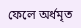ফেলে অর্ধমৃত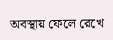অবস্থায় ফেলে রেখে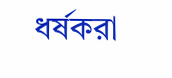ধর্ষকরা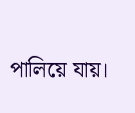পালিয়ে যায়।